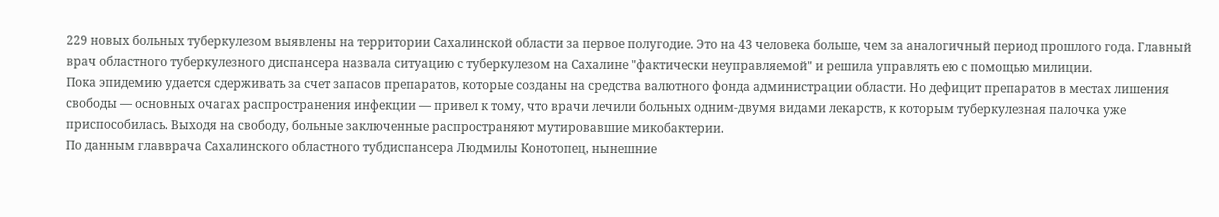229 новых больных туберкулезом выявлены на территории Сахалинской области за первое полугодие. Это на 43 человека больше, чем за аналогичный период прошлого года. Главный врач областного туберкулезного диспансера назвала ситуацию с туберкулезом на Сахалине "фактически неуправляемой" и решила управлять ею с помощью милиции.
Пока эпидемию удается сдерживать за счет запасов препаратов, которые созданы на средства валютного фонда администрации области. Но дефицит препаратов в местах лишения свободы — основных очагах распространения инфекции — привел к тому, что врачи лечили больных одним-двумя видами лекарств, к которым туберкулезная палочка уже приспособилась. Выходя на свободу, больные заключенные распространяют мутировавшие микобактерии.
По данным главврача Сахалинского областного тубдиспансера Людмилы Конотопец, нынешние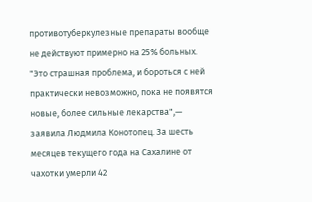противотуберкулезные препараты вообще не действуют примерно на 25% больных. "Это страшная проблема, и бороться с ней практически невозможно, пока не появятся новые, более сильные лекарства",— заявила Людмила Конотопец. За шесть месяцев текущего года на Сахалине от чахотки умерли 42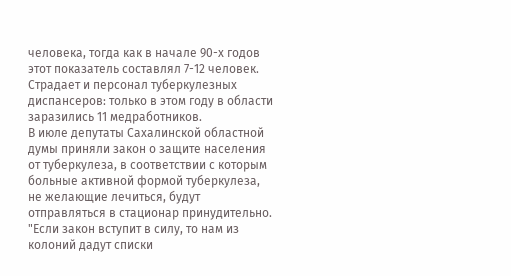человека, тогда как в начале 90-х годов этот показатель составлял 7-12 человек. Страдает и персонал туберкулезных диспансеров: только в этом году в области заразились 11 медработников.
В июле депутаты Сахалинской областной думы приняли закон о защите населения от туберкулеза, в соответствии с которым больные активной формой туберкулеза, не желающие лечиться, будут отправляться в стационар принудительно. "Если закон вступит в силу, то нам из колоний дадут списки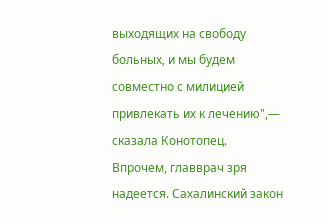выходящих на свободу больных, и мы будем совместно с милицией привлекать их к лечению",— сказала Конотопец.
Впрочем, главврач зря надеется. Сахалинский закон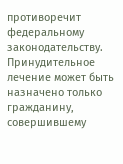противоречит федеральному законодательству. Принудительное лечение может быть назначено только гражданину, совершившему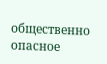общественно опасное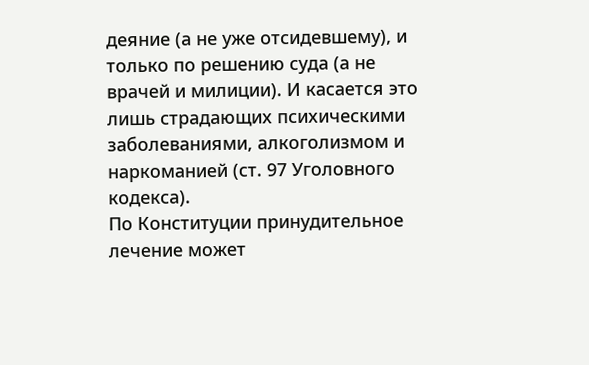деяние (а не уже отсидевшему), и только по решению суда (а не врачей и милиции). И касается это лишь страдающих психическими заболеваниями, алкоголизмом и наркоманией (ст. 97 Уголовного кодекса).
По Конституции принудительное лечение может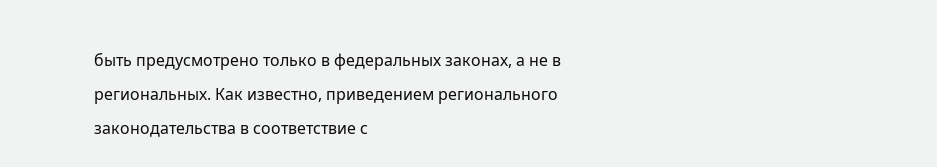быть предусмотрено только в федеральных законах, а не в региональных. Как известно, приведением регионального законодательства в соответствие с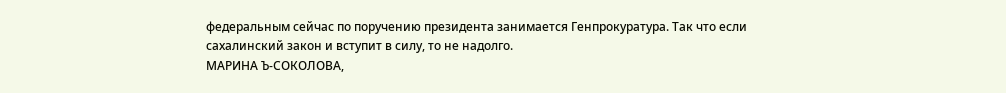федеральным сейчас по поручению президента занимается Генпрокуратура. Так что если сахалинский закон и вступит в силу, то не надолго.
МАРИНА Ъ-СОКОЛОВА,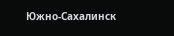Южно-Сахалинск